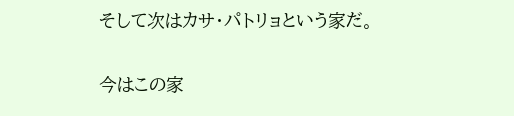そして次はカサ・パトリョという家だ。

今はこの家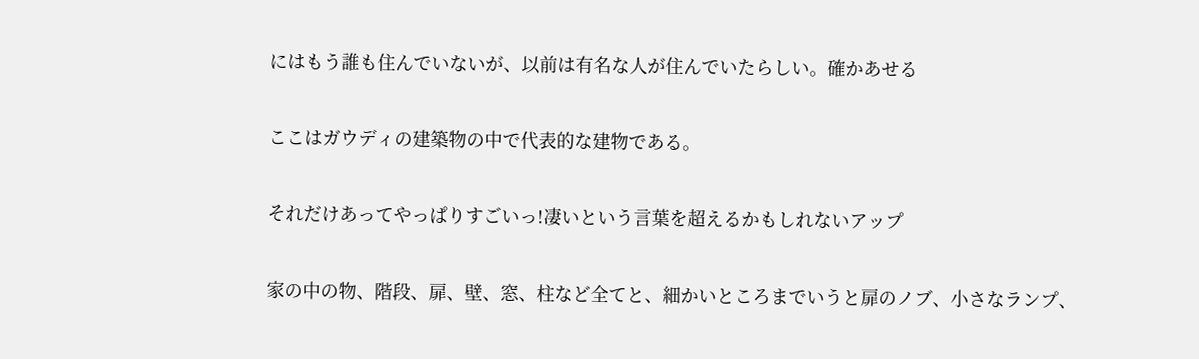にはもう誰も住んでいないが、以前は有名な人が住んでいたらしい。確かあせる

ここはガウディの建築物の中で代表的な建物である。

それだけあってやっぱりすごいっ!凄いという言葉を超えるかもしれないアップ

家の中の物、階段、扉、壁、窓、柱など全てと、細かいところまでいうと扉のノブ、小さなランプ、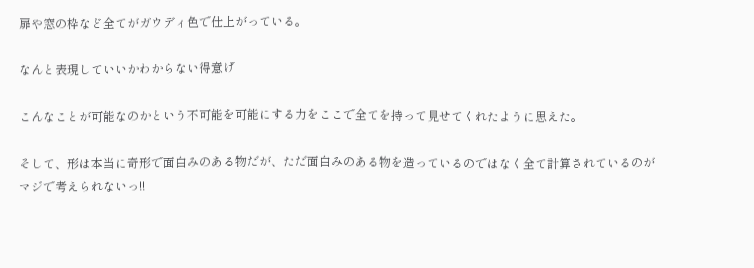扉や窓の枠など全てがガウディ色で仕上がっている。

なんと表現していいかわからない得意げ

こんなことが可能なのかという不可能を可能にする力をここで全てを持って見せてくれたように思えた。

そして、形は本当に奇形で面白みのある物だが、ただ面白みのある物を造っているのではなく全て計算されているのがマジで考えられないっ!!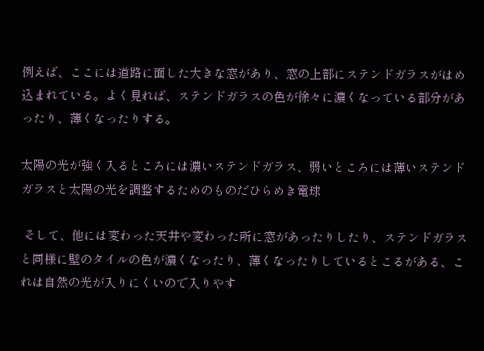例えば、ここには道路に面した大きな窓があり、窓の上部にステンドガラスがはめ込まれている。よく見れば、ステンドガラスの色が徐々に濃くなっている部分があったり、薄くなったりする。

太陽の光が強く入るところには濃いステンドガラス、弱いところには薄いステンドガラスと太陽の光を調整するためのものだひらめき電球

 そして、他には変わった天井や変わった所に窓があったりしたり、ステンドガラスと同様に壁のタイルの色が濃くなったり、薄くなったりしているとこるがある、これは自然の光が入りにくいので入りやす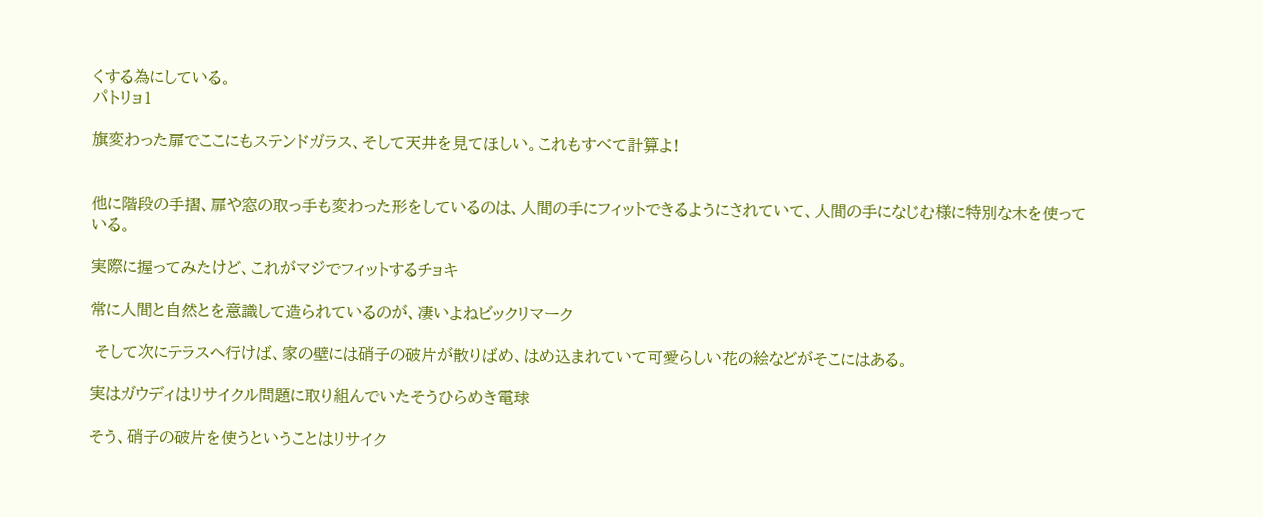くする為にしている。
パトリョ1

旗変わった扉でここにもステンドガラス、そして天井を見てほしい。これもすべて計算よ!


他に階段の手摺、扉や窓の取っ手も変わった形をしているのは、人間の手にフィットできるようにされていて、人間の手になじむ様に特別な木を使っている。

実際に握ってみたけど、これがマジでフィットするチョキ

常に人間と自然とを意識して造られているのが、凄いよねビックリマーク

 そして次にテラスへ行けば、家の壁には硝子の破片が散りばめ、はめ込まれていて可愛らしい花の絵などがそこにはある。

実はガウディはリサイクル問題に取り組んでいたそうひらめき電球

そう、硝子の破片を使うということはリサイク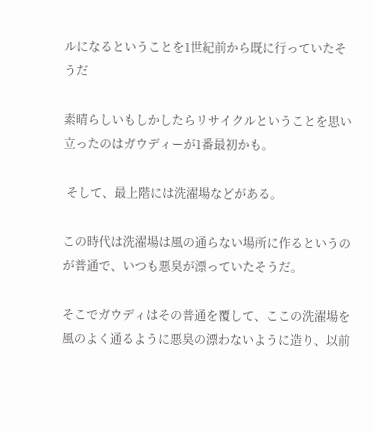ルになるということを1世紀前から既に行っていたそうだ

素晴らしいもしかしたらリサイクルということを思い立ったのはガウディーが1番最初かも。

 そして、最上階には洗濯場などがある。

この時代は洗濯場は風の通らない場所に作るというのが普通で、いつも悪臭が漂っていたそうだ。

そこでガウディはその普通を覆して、ここの洗濯場を風のよく通るように悪臭の漂わないように造り、以前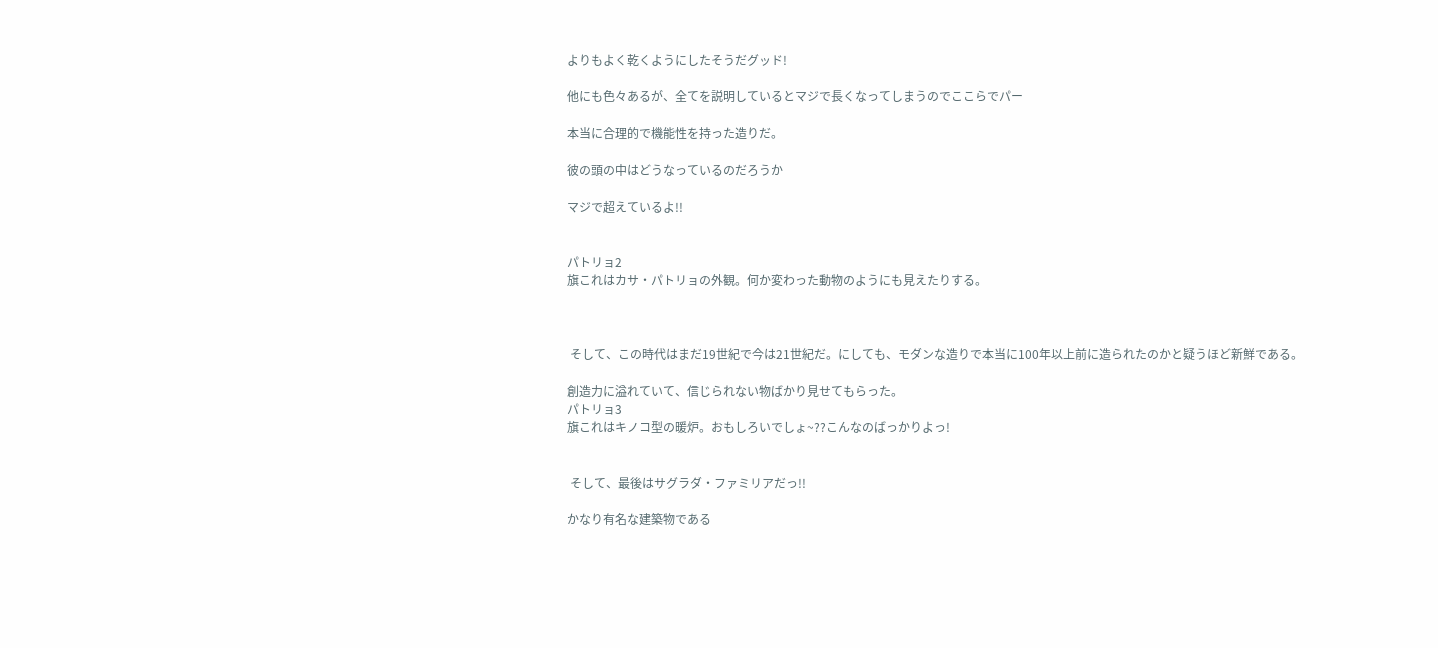よりもよく乾くようにしたそうだグッド!

他にも色々あるが、全てを説明しているとマジで長くなってしまうのでここらでパー

本当に合理的で機能性を持った造りだ。

彼の頭の中はどうなっているのだろうか

マジで超えているよ!!


パトリョ2
旗これはカサ・パトリョの外観。何か変わった動物のようにも見えたりする。



 そして、この時代はまだ19世紀で今は21世紀だ。にしても、モダンな造りで本当に100年以上前に造られたのかと疑うほど新鮮である。

創造力に溢れていて、信じられない物ばかり見せてもらった。
パトリョ3
旗これはキノコ型の暖炉。おもしろいでしょ~??こんなのばっかりよっ!


 そして、最後はサグラダ・ファミリアだっ!!

かなり有名な建築物である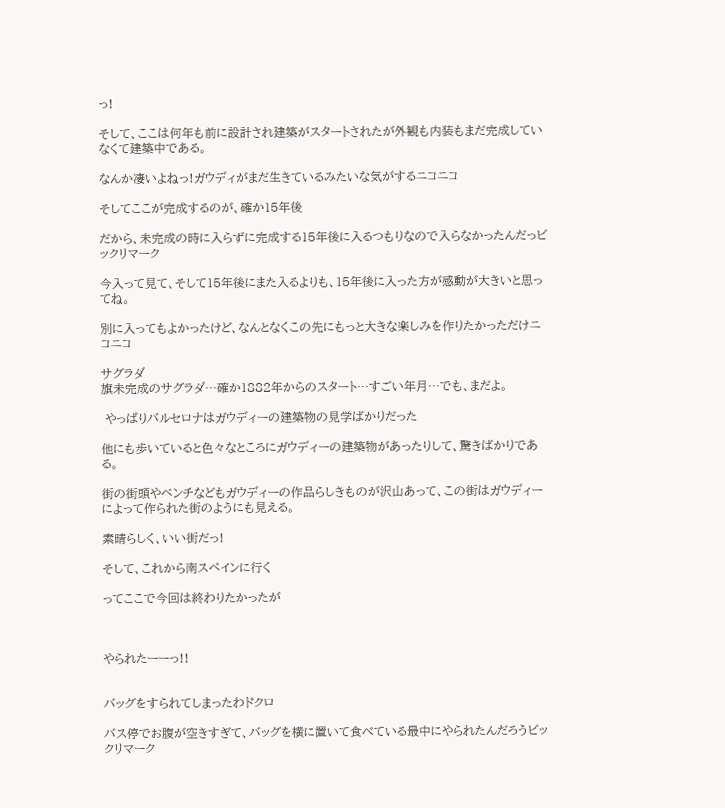っ!

そして、ここは何年も前に設計され建築がスタートされたが外観も内装もまだ完成していなくて建築中である。

なんか凄いよねっ!ガウディがまだ生きているみたいな気がするニコニコ

そしてここが完成するのが、確か15年後

だから、未完成の時に入らずに完成する15年後に入るつもりなので入らなかったんだっビックリマーク

今入って見て、そして15年後にまた入るよりも、15年後に入った方が感動が大きいと思ってね。

別に入ってもよかったけど、なんとなくこの先にもっと大きな楽しみを作りたかっただけニコニコ

サグラダ
旗未完成のサグラダ…確か1882年からのスタート…すごい年月…でも、まだよ。

 やっぱりバルセロナはガウディーの建築物の見学ばかりだった

他にも歩いていると色々なところにガウディーの建築物があったりして、驚きばかりである。

街の街頭やベンチなどもガウディーの作品らしきものが沢山あって、この街はガウディーによって作られた街のようにも見える。

素晴らしく、いい街だっ!

そして、これから南スペインに行く

ってここで今回は終わりたかったが



やられたーーっ!!


バッグをすられてしまったわドクロ

バス停でお腹が空きすぎて、バッグを横に置いて食べている最中にやられたんだろうビックリマーク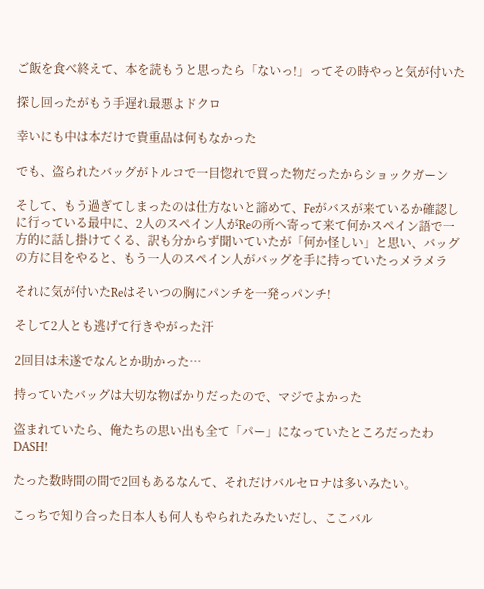ご飯を食べ終えて、本を読もうと思ったら「ないっ!」ってその時やっと気が付いた

探し回ったがもう手遅れ最悪よドクロ

幸いにも中は本だけで貴重品は何もなかった

でも、盗られたバッグがトルコで一目惚れで買った物だったからショックガーン

そして、もう過ぎてしまったのは仕方ないと諦めて、Feがバスが来ているか確認しに行っている最中に、2人のスペイン人がReの所へ寄って来て何かスペイン語で一方的に話し掛けてくる、訳も分からず聞いていたが「何か怪しい」と思い、バッグの方に目をやると、もう一人のスペイン人がバッグを手に持っていたっメラメラ

それに気が付いたReはそいつの胸にパンチを一発っパンチ!

そして2人とも逃げて行きやがった汗

2回目は未遂でなんとか助かった…

持っていたバッグは大切な物ばかりだったので、マジでよかった

盗まれていたら、俺たちの思い出も全て「パー」になっていたところだったわDASH!

たった数時間の間で2回もあるなんて、それだけバルセロナは多いみたい。

こっちで知り合った日本人も何人もやられたみたいだし、ここバル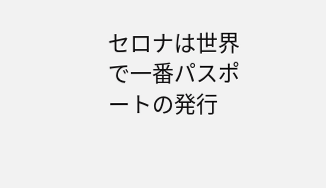セロナは世界で一番パスポートの発行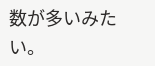数が多いみたい。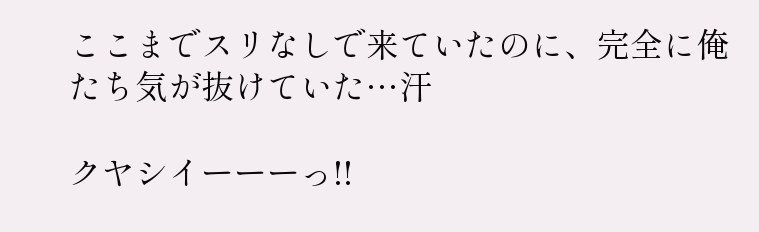ここまでスリなしで来ていたのに、完全に俺たち気が抜けていた…汗

クヤシイーーーっ!!